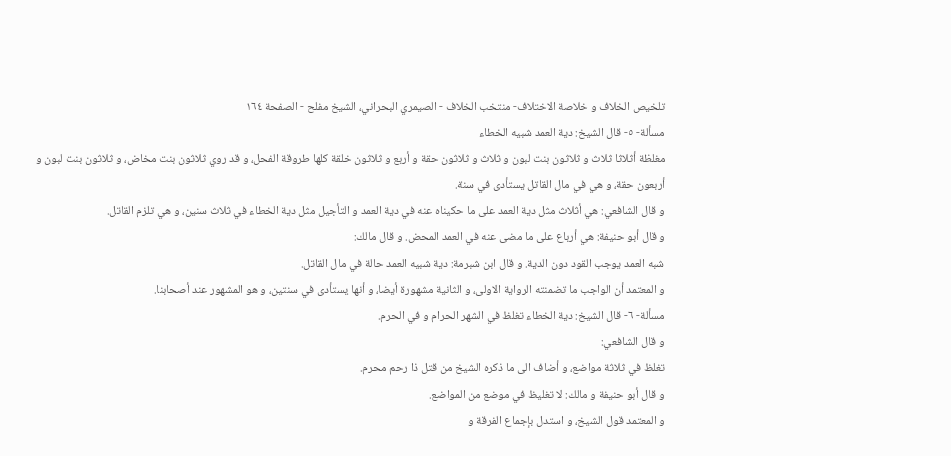تلخيص الخلاف و خلاصة الاختلاف- منتخب الخلاف - الصيمري البحراني، الشيخ مفلح - الصفحة ١٦٤
مسألة- ٥- قال الشيخ: دية العمد شبيه الخطاء
مغلظة أثلاثا ثلاث و ثلاثون بنت لبون و ثلاث و ثلاثون حقة و أربع و ثلاثون خلقة كلها طروقة الفحل، و قد روي ثلاثون بنت مخاض، و ثلاثون بنت لبون و أربعون حقة، و هي في مال القاتل يستأدى في سنة.
و قال الشافعي: هي أثلاث مثل دية العمد على ما حكيناه عنه في دية العمد و التأجيل مثل دية الخطاء في ثلاث سنين، و هي تلزم القاتل.
و قال أبو حنيفة: هي أرباع على ما مضى عنه في العمد المحض. و قال مالك:
شبه العمد يوجب القود دون الدية. و قال ابن شبرمة: دية شبيه العمد حالة في مال القاتل.
و المعتمد أن الواجب ما تضمنته الرواية الاولى، و الثانية مشهورة أيضا، و أنها يستأدى في سنتين، و هو المشهور عند أصحابنا.
مسألة- ٦- قال الشيخ: دية الخطاء تغلظ في الشهر الحرام و في الحرم.
و قال الشافعي:
تغلظ في ثلاثة مواضع، و أضاف الى ما ذكره الشيخ من قتل ذا رحم محرم.
و قال أبو حنيفة و مالك: لا تغليظ في موضع من المواضع.
و المعتمد قول الشيخ، و استدل بإجماع الفرقة و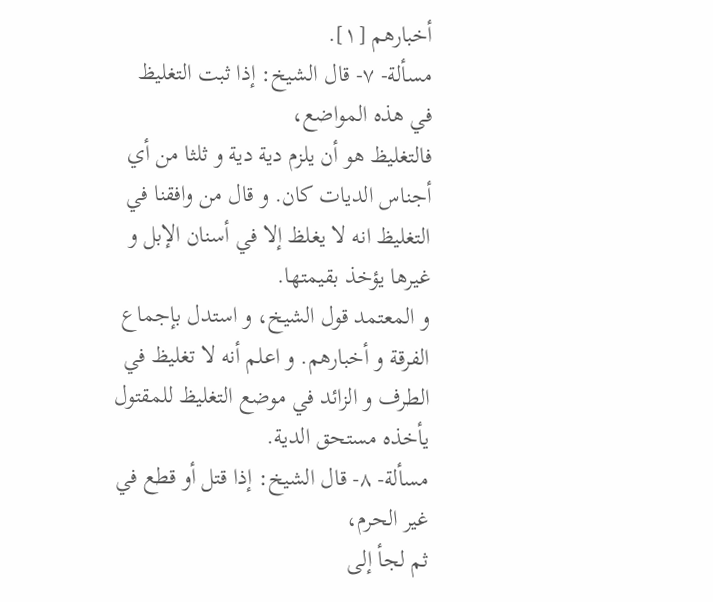أخبارهم [١].
مسألة- ٧- قال الشيخ: إذا ثبت التغليظ في هذه المواضع،
فالتغليظ هو أن يلزم دية دية و ثلثا من أي أجناس الديات كان. و قال من وافقنا في التغليظ انه لا يغلظ إلا في أسنان الإبل و غيرها يؤخذ بقيمتها.
و المعتمد قول الشيخ، و استدل بإجماع الفرقة و أخبارهم. و اعلم أنه لا تغليظ في الطرف و الزائد في موضع التغليظ للمقتول يأخذه مستحق الدية.
مسألة- ٨- قال الشيخ: إذا قتل أو قطع في غير الحرم،
ثم لجأ إلى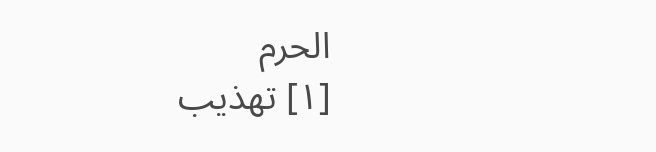الحرم
[١] تهذيب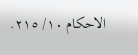الاحكام ١٠/ ٢١٥.